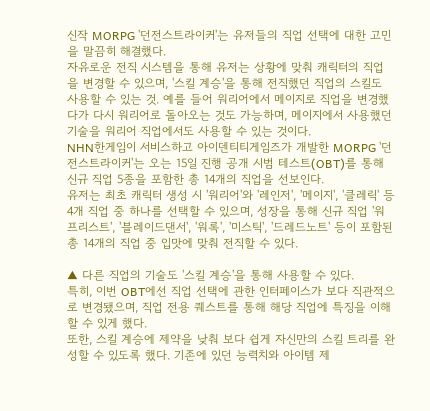신작 MORPG '던전스트라이커'는 유저들의 직업 선택에 대한 고민을 말끔히 해결했다.
자유로운 전직 시스템을 통해 유저는 상황에 맞춰 캐릭터의 직업을 변경할 수 있으며, '스킬 계승'을 통해 전직했던 직업의 스킬도 사용할 수 있는 것. 예를 들어 워리어에서 메이지로 직업을 변경했다가 다시 워리어로 돌아오는 것도 가능하며, 메이지에서 사용했던 기술을 워리어 직업에서도 사용할 수 있는 것이다.
NHN한게임이 서비스하고 아이덴티티게임즈가 개발한 MORPG '던전스트라이커'는 오는 15일 진행 공개 시범 테스트(OBT)를 통해 신규 직업 5종을 포함한 총 14개의 직업을 선보인다.
유저는 최초 캐릭터 생성 시 '워리어'와 '레인저', '메이지', '클레릭' 등 4개 직업 중 하나를 선택할 수 있으며, 성장을 통해 신규 직업 '워프리스트', '블레이드댄서', '워록', '미스틱', '드레드노트' 등이 포함된 총 14개의 직업 중 입맛에 맞춰 전직할 수 있다.

▲ 다른 직업의 기술도 '스킬 계승'을 통해 사용할 수 있다.
특히, 이번 OBT에선 직업 선택에 관한 인터페이스가 보다 직관적으로 변경됐으며, 직업 전용 퀘스트를 통해 해당 직업에 특징을 이해할 수 있게 했다.
또한, 스킬 계승에 제약을 낮춰 보다 쉽게 자신만의 스킬 트리를 완성할 수 있도록 했다. 기존에 있던 능력치와 아이템 제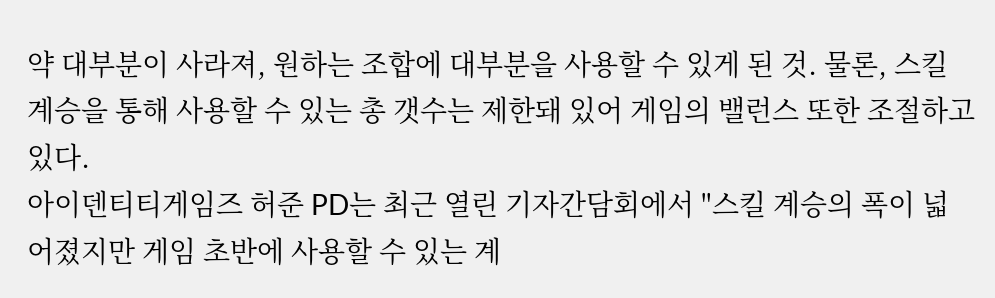약 대부분이 사라져, 원하는 조합에 대부분을 사용할 수 있게 된 것. 물론, 스킬 계승을 통해 사용할 수 있는 총 갯수는 제한돼 있어 게임의 밸런스 또한 조절하고 있다.
아이덴티티게임즈 허준 PD는 최근 열린 기자간담회에서 "스킬 계승의 폭이 넓어졌지만 게임 초반에 사용할 수 있는 계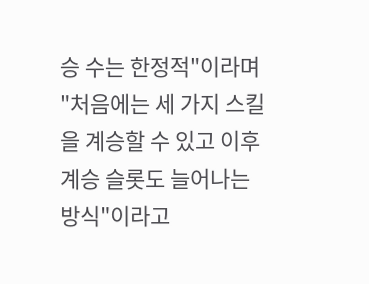승 수는 한정적"이라며 "처음에는 세 가지 스킬을 계승할 수 있고 이후 계승 슬롯도 늘어나는 방식"이라고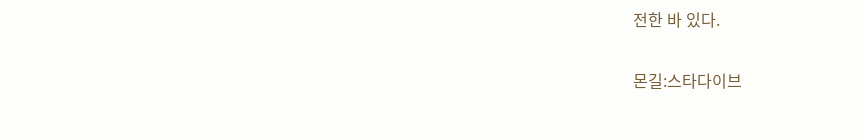전한 바 있다.

몬길:스타다이브